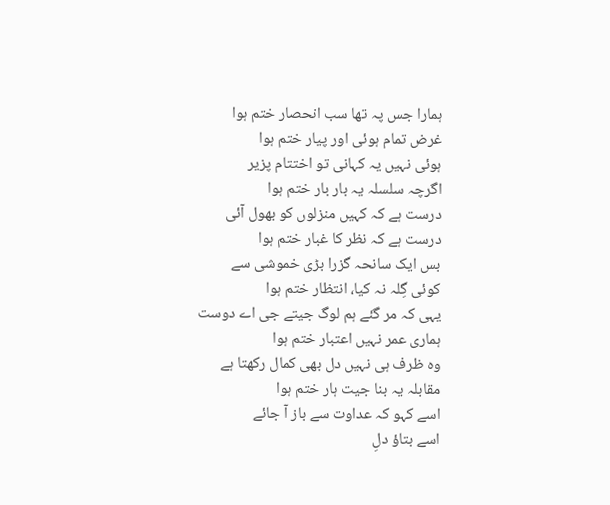ہمارا جس پہ تھا سب انحصار ختم ہوا
غرض تمام ہوئی اور پیار ختم ہوا
ہوئی نہیں یہ کہانی تو اختتام پزیر
اگرچہ سلسلہ یہ بار بار ختم ہوا
درست ہے کہ کہیں منزلوں کو بھول آئی
درست ہے کہ نظر کا غبار ختم ہوا
بس ایک سانحہ گزرا بڑی خموشی سے
کوئی گِلہ نہ کیا، انتظار ختم ہوا
یہی کہ مر گئے ہم لوگ جیتے جی اے دوست
ہماری عمر نہیں اعتبار ختم ہوا
وہ ظرف ہی نہیں دل بھی کمال رکھتا ہے
مقابلہ یہ بنا جیت ہار ختم ہوا
اسے کہو کہ عداوت سے باز آ جائے
اسے بتاؤ دلِ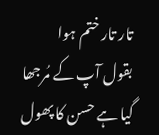تار تار ختم ہوا
بقول آپ کے مُرجھا گیا ہے حسن کا پھول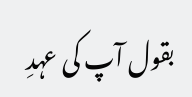بقول آپ کی عہدِ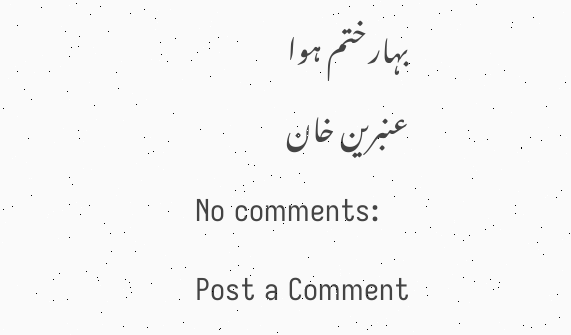بہار ختم ہوا
عنبرین خان
No comments:
Post a Comment